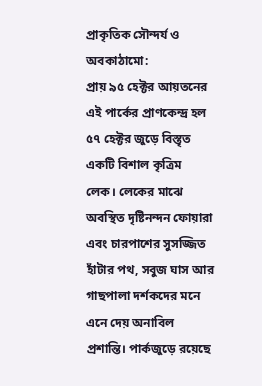প্রাকৃতিক সৌন্দর্য ও অবকাঠামো:
প্রায় ৯৫ হেক্টর আয়তনের এই পার্কের প্রাণকেন্দ্র হল ৫৭ হেক্টর জুড়ে বিস্তৃত একটি বিশাল কৃত্রিম লেক। লেকের মাঝে অবস্থিত দৃষ্টিনন্দন ফোয়ারা এবং চারপাশের সুসজ্জিত হাঁটার পথ, সবুজ ঘাস আর গাছপালা দর্শকদের মনে এনে দেয় অনাবিল প্রশান্তি। পার্কজুড়ে রয়েছে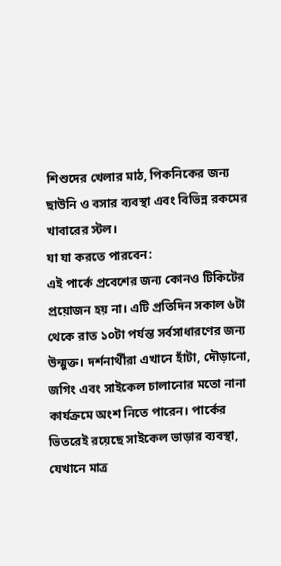শিশুদের খেলার মাঠ, পিকনিকের জন্য ছাউনি ও বসার ব্যবস্থা এবং বিভিন্ন রকমের খাবারের স্টল।
যা যা করতে পারবেন:
এই পার্কে প্রবেশের জন্য কোনও টিকিটের প্রয়োজন হয় না। এটি প্রতিদিন সকাল ৬টা থেকে রাত ১০টা পর্যন্ত সর্বসাধারণের জন্য উন্মুক্ত। দর্শনার্থীরা এখানে হাঁটা, দৌড়ানো, জগিং এবং সাইকেল চালানোর মতো নানা কার্যক্রমে অংশ নিতে পারেন। পার্কের ভিতরেই রয়েছে সাইকেল ভাড়ার ব্যবস্থা, যেখানে মাত্র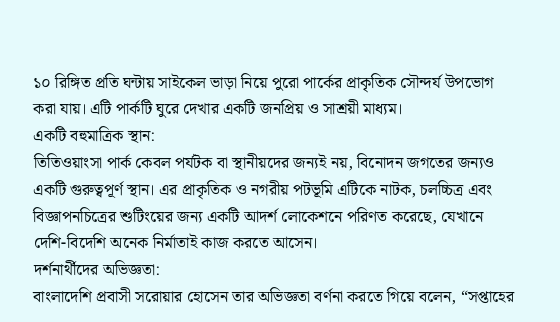১০ রিঙ্গিত প্রতি ঘন্টায় সাইকেল ভাড়া নিয়ে পুরো পার্কের প্রাকৃতিক সৌন্দর্য উপভোগ করা যায়। এটি পার্কটি ঘুরে দেখার একটি জনপ্রিয় ও সাশ্রয়ী মাধ্যম।
একটি বহুমাত্রিক স্থান:
তিতিওয়াংসা পার্ক কেবল পর্যটক বা স্থানীয়দের জন্যই নয়, বিনোদন জগতের জন্যও একটি গুরুত্বপূর্ণ স্থান। এর প্রাকৃতিক ও নগরীয় পটভূমি এটিকে নাটক, চলচ্চিত্র এবং বিজ্ঞাপনচিত্রের শুটিংয়ের জন্য একটি আদর্শ লোকেশনে পরিণত করেছে, যেখানে দেশি-বিদেশি অনেক নির্মাতাই কাজ করতে আসেন।
দর্শনার্থীদের অভিজ্ঞতা:
বাংলাদেশি প্রবাসী সরোয়ার হোসেন তার অভিজ্ঞতা বর্ণনা করতে গিয়ে বলেন, “সপ্তাহের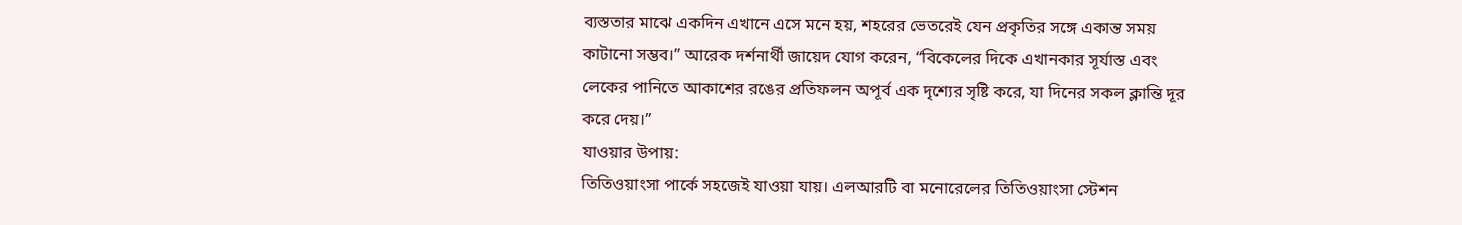ব্যস্ততার মাঝে একদিন এখানে এসে মনে হয়, শহরের ভেতরেই যেন প্রকৃতির সঙ্গে একান্ত সময় কাটানো সম্ভব।” আরেক দর্শনার্থী জায়েদ যোগ করেন, “বিকেলের দিকে এখানকার সূর্যাস্ত এবং লেকের পানিতে আকাশের রঙের প্রতিফলন অপূর্ব এক দৃশ্যের সৃষ্টি করে, যা দিনের সকল ক্লান্তি দূর করে দেয়।”
যাওয়ার উপায়:
তিতিওয়াংসা পার্কে সহজেই যাওয়া যায়। এলআরটি বা মনোরেলের তিতিওয়াংসা স্টেশন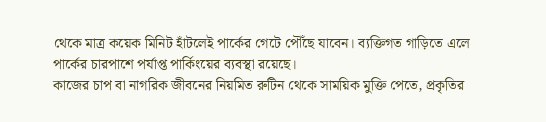থেকে মাত্র কয়েক মিনিট হাঁটলেই পার্কের গেটে পৌঁছে যাবেন। ব্যক্তিগত গাড়িতে এলে পার্কের চারপাশে পর্যাপ্ত পার্কিংয়ের ব্যবস্থা রয়েছে।
কাজের চাপ বা নাগরিক জীবনের নিয়মিত রুটিন থেকে সাময়িক মুক্তি পেতে, প্রকৃতির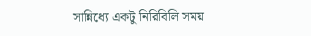সান্নিধ্যে একটু নিরিবিলি সময়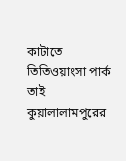কাটাতে তিতিওয়াংসা পার্ক তাই কুয়ালালামপুরের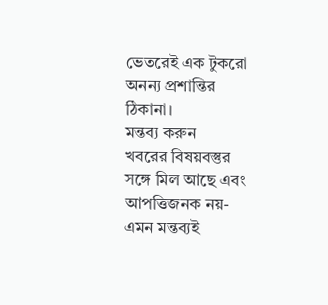ভেতরেই এক টুকরো অনন্য প্রশান্তির ঠিকানা।
মন্তব্য করুন
খবরের বিষয়বস্তুর সঙ্গে মিল আছে এবং আপত্তিজনক নয়- এমন মন্তব্যই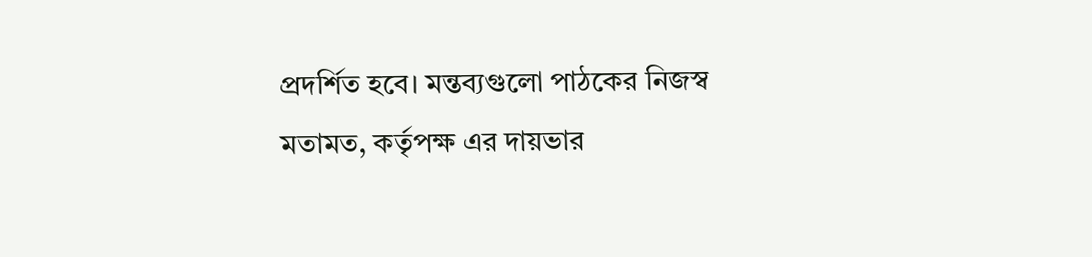প্রদর্শিত হবে। মন্তব্যগুলো পাঠকের নিজস্ব মতামত, কর্তৃপক্ষ এর দায়ভার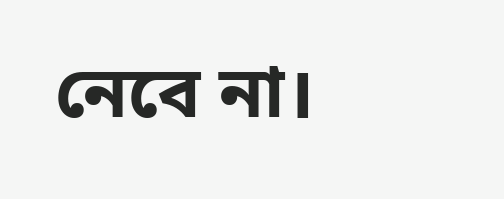নেবে না।